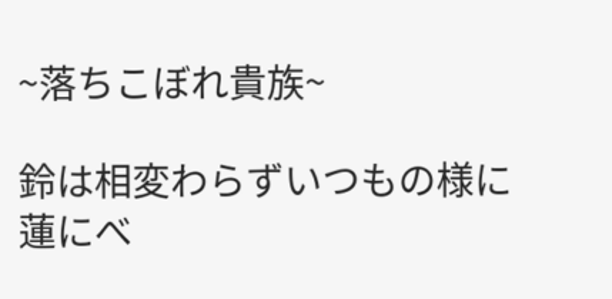~落ちこぼれ貴族~

鈴は相変わらずいつもの様に蓮にべ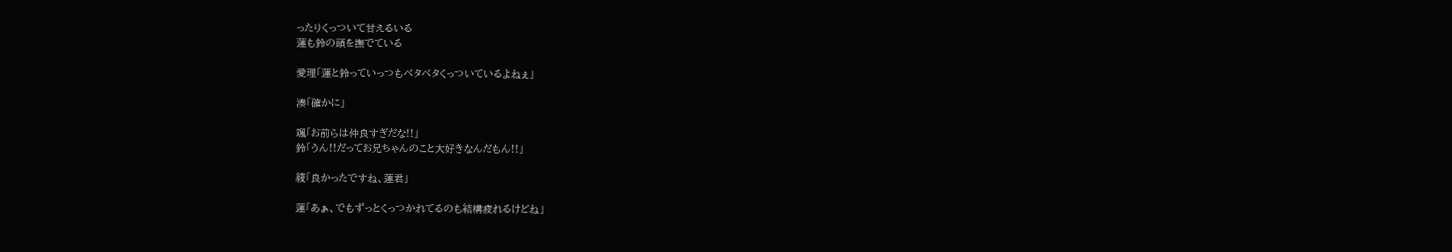ったりくっついて甘えるいる
蓮も鈴の頭を撫でている

愛理「蓮と鈴っていっつもベタベタくっついているよねぇ」

湊「確かに」

颯「お前らは仲良すぎだな!!」
鈴「うん!!だってお兄ちゃんのこと大好きなんだもん!!」

綾「良かったですね、蓮君」

蓮「あぁ、でもずっとくっつかれてるのも結構疲れるけどね」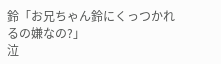鈴「お兄ちゃん鈴にくっつかれるの嫌なの?」
泣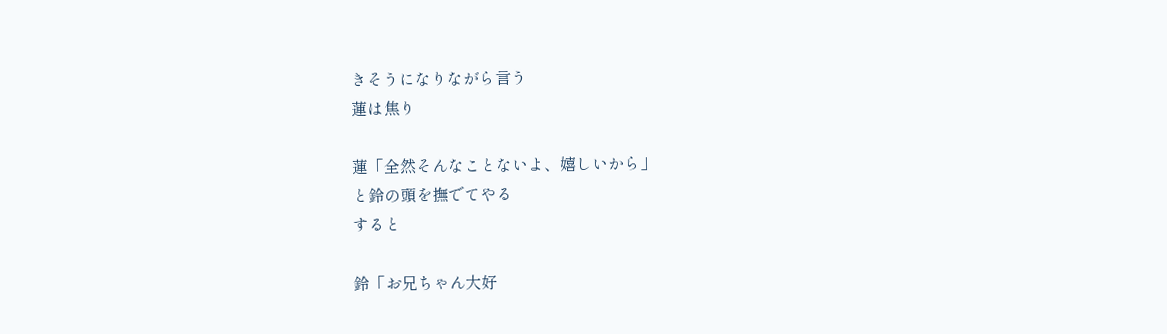きそうになりながら言う
蓮は焦り

蓮「全然そんなことないよ、嬉しいから」
と鈴の頭を撫でてやる
すると

鈴「お兄ちゃん大好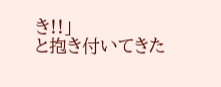き!!」
と抱き付いてきた